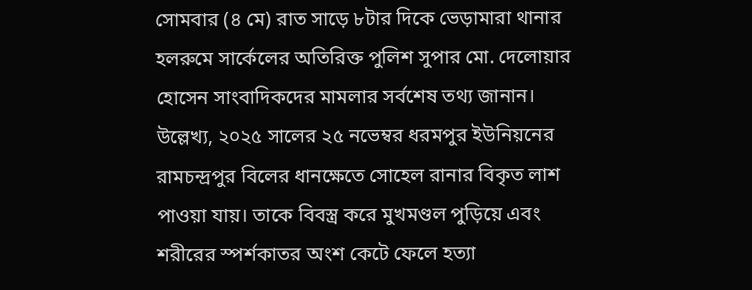সোমবার (৪ মে) রাত সাড়ে ৮টার দিকে ভেড়ামারা থানার হলরুমে সার্কেলের অতিরিক্ত পুলিশ সুপার মো. দেলোয়ার হোসেন সাংবাদিকদের মামলার সর্বশেষ তথ্য জানান।
উল্লেখ্য, ২০২৫ সালের ২৫ নভেম্বর ধরমপুর ইউনিয়নের রামচন্দ্রপুর বিলের ধানক্ষেতে সোহেল রানার বিকৃত লাশ পাওয়া যায়। তাকে বিবস্ত্র করে মুখমণ্ডল পুড়িয়ে এবং শরীরের স্পর্শকাতর অংশ কেটে ফেলে হত্যা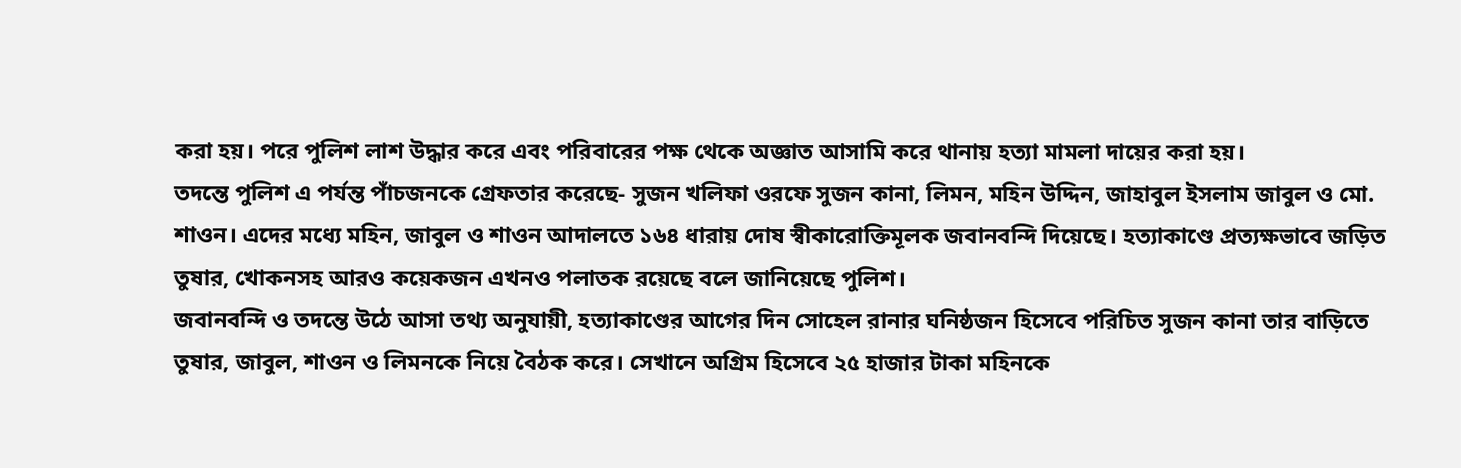করা হয়। পরে পুলিশ লাশ উদ্ধার করে এবং পরিবারের পক্ষ থেকে অজ্ঞাত আসামি করে থানায় হত্যা মামলা দায়ের করা হয়।
তদন্তে পুলিশ এ পর্যন্ত পাঁচজনকে গ্রেফতার করেছে- সুজন খলিফা ওরফে সুজন কানা, লিমন, মহিন উদ্দিন, জাহাবুল ইসলাম জাবুল ও মো. শাওন। এদের মধ্যে মহিন, জাবুল ও শাওন আদালতে ১৬৪ ধারায় দোষ স্বীকারোক্তিমূলক জবানবন্দি দিয়েছে। হত্যাকাণ্ডে প্রত্যক্ষভাবে জড়িত তুষার, খোকনসহ আরও কয়েকজন এখনও পলাতক রয়েছে বলে জানিয়েছে পুলিশ।
জবানবন্দি ও তদন্তে উঠে আসা তথ্য অনুযায়ী, হত্যাকাণ্ডের আগের দিন সোহেল রানার ঘনিষ্ঠজন হিসেবে পরিচিত সুজন কানা তার বাড়িতে তুষার, জাবুল, শাওন ও লিমনকে নিয়ে বৈঠক করে। সেখানে অগ্রিম হিসেবে ২৫ হাজার টাকা মহিনকে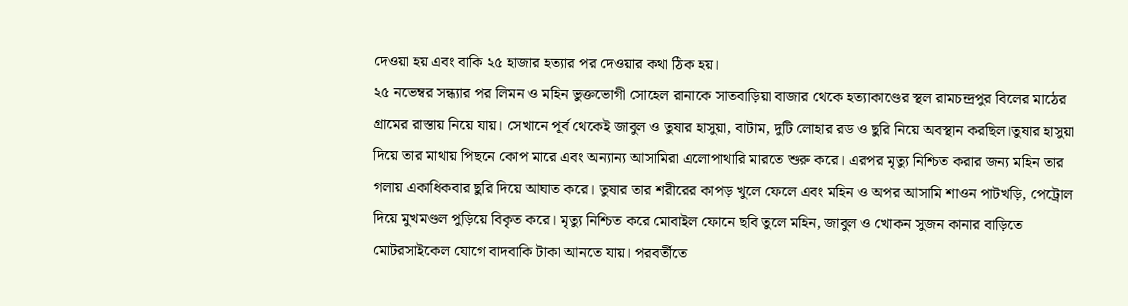দেওয়া হয় এবং বাকি ২৫ হাজার হত্যার পর দেওয়ার কথা ঠিক হয়।
২৫ নভেম্বর সন্ধ্যার পর লিমন ও মহিন ভুক্তভোগী সোহেল রানাকে সাতবাড়িয়া বাজার থেকে হত্যাকাণ্ডের স্থল রামচন্দ্রপুর বিলের মাঠের গ্রামের রাস্তায় নিয়ে যায়। সেখানে পূর্ব থেকেই জাবুল ও তুষার হাসুয়া, বাটাম, দুটি লোহার রড ও ছুরি নিয়ে অবস্থান করছিল।তুষার হাসুয়া দিয়ে তার মাথায় পিছনে কোপ মারে এবং অন্যান্য আসামিরা এলোপাথারি মারতে শুরু করে। এরপর মৃত্যু নিশ্চিত করার জন্য মহিন তার গলায় একাধিকবার ছুরি দিয়ে আঘাত করে। তুষার তার শরীরের কাপড় খুলে ফেলে এবং মহিন ও অপর আসামি শাওন পাটখড়ি, পেট্রোল দিয়ে মুখমণ্ডল পুড়িয়ে বিকৃত করে। মৃত্যু নিশ্চিত করে মোবাইল ফোনে ছবি তুলে মহিন, জাবুল ও খোকন সুজন কানার বাড়িতে মোটরসাইকেল যোগে বাদবাকি টাকা আনতে যায়। পরবর্তীতে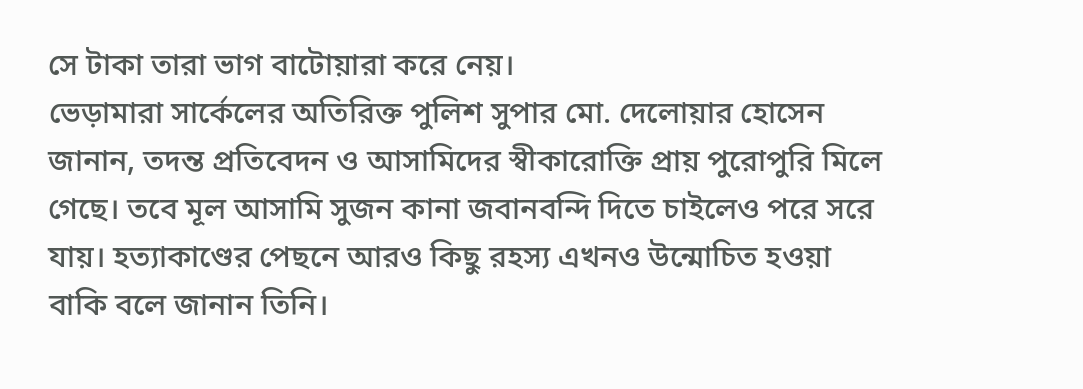সে টাকা তারা ভাগ বাটোয়ারা করে নেয়।
ভেড়ামারা সার্কেলের অতিরিক্ত পুলিশ সুপার মো. দেলোয়ার হোসেন জানান, তদন্ত প্রতিবেদন ও আসামিদের স্বীকারোক্তি প্রায় পুরোপুরি মিলে গেছে। তবে মূল আসামি সুজন কানা জবানবন্দি দিতে চাইলেও পরে সরে যায়। হত্যাকাণ্ডের পেছনে আরও কিছু রহস্য এখনও উন্মোচিত হওয়া বাকি বলে জানান তিনি।